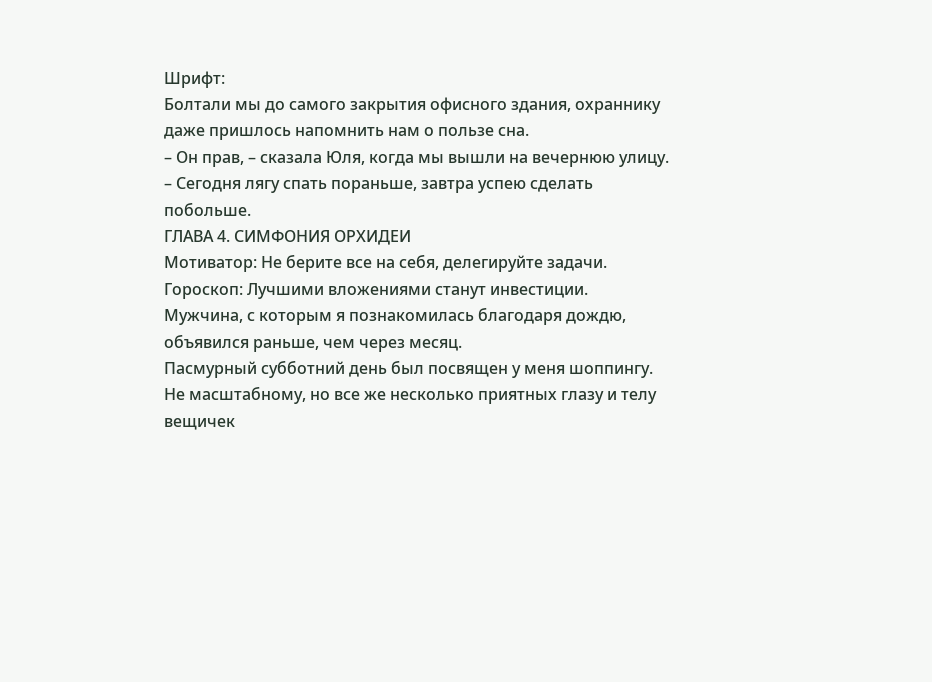Шрифт:
Болтали мы до самого закрытия офисного здания, охраннику даже пришлось напомнить нам о пользе сна.
– Он прав, – сказала Юля, когда мы вышли на вечернюю улицу. – Сегодня лягу спать пораньше, завтра успею сделать побольше.
ГЛАВА 4. СИМФОНИЯ ОРХИДЕИ
Мотиватор: Не берите все на себя, делегируйте задачи.
Гороскоп: Лучшими вложениями станут инвестиции.
Мужчина, с которым я познакомилась благодаря дождю, объявился раньше, чем через месяц.
Пасмурный субботний день был посвящен у меня шоппингу. Не масштабному, но все же несколько приятных глазу и телу вещичек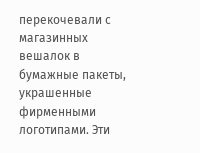перекочевали с магазинных вешалок в бумажные пакеты, украшенные фирменными логотипами. Эти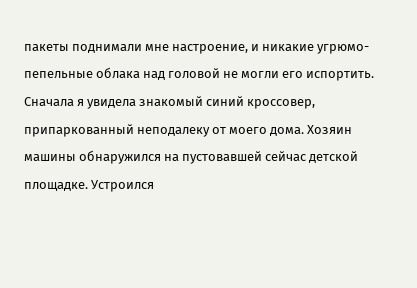пакеты поднимали мне настроение, и никакие угрюмо-пепельные облака над головой не могли его испортить.
Сначала я увидела знакомый синий кроссовер, припаркованный неподалеку от моего дома. Хозяин машины обнаружился на пустовавшей сейчас детской площадке. Устроился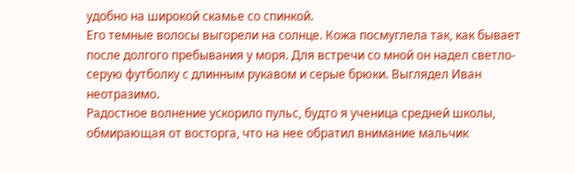удобно на широкой скамье со спинкой.
Его темные волосы выгорели на солнце. Кожа посмуглела так, как бывает после долгого пребывания у моря. Для встречи со мной он надел светло-серую футболку с длинным рукавом и серые брюки. Выглядел Иван неотразимо.
Радостное волнение ускорило пульс, будто я ученица средней школы, обмирающая от восторга, что на нее обратил внимание мальчик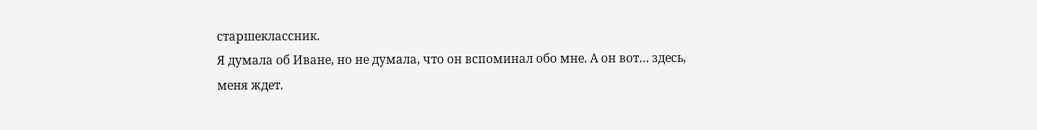старшеклассник.
Я думала об Иване, но не думала, что он вспоминал обо мне. А он вот… здесь, меня ждет.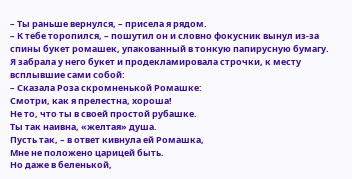– Ты раньше вернулся, – присела я рядом.
– К тебе торопился, – пошутил он и словно фокусник вынул из-за спины букет ромашек, упакованный в тонкую папирусную бумагу.
Я забрала у него букет и продекламировала строчки, к месту всплывшие сами собой:
– Сказала Роза скромненькой Ромашке:
Смотри, как я прелестна, хороша!
Не то, что ты в своей простой рубашке.
Ты так наивна, «желтая» душа.
Пусть так, – в ответ кивнула ей Ромашка,
Мне не положено царицей быть.
Но даже в беленькой,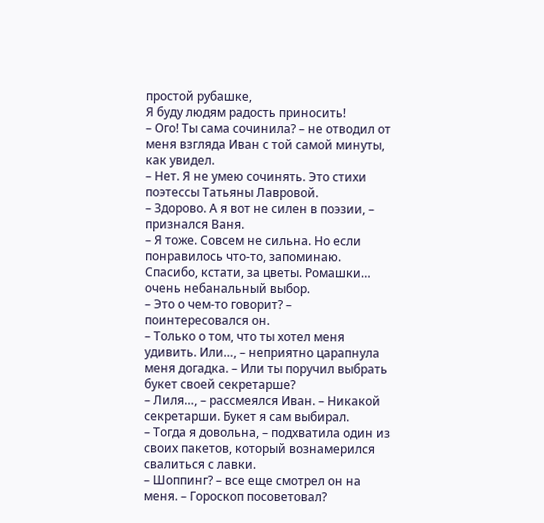простой рубашке,
Я буду людям радость приносить!
– Ого! Ты сама сочинила? – не отводил от меня взгляда Иван с той самой минуты, как увидел.
– Нет. Я не умею сочинять. Это стихи поэтессы Татьяны Лавровой.
– Здорово. А я вот не силен в поэзии, – признался Ваня.
– Я тоже. Совсем не сильна. Но если понравилось что-то, запоминаю. Спасибо, кстати, за цветы. Ромашки… очень небанальный выбор.
– Это о чем-то говорит? – поинтересовался он.
– Только о том, что ты хотел меня удивить. Или…, – неприятно царапнула меня догадка. – Или ты поручил выбрать букет своей секретарше?
– Лиля…, – рассмеялся Иван. – Никакой секретарши. Букет я сам выбирал.
– Тогда я довольна, – подхватила один из своих пакетов, который вознамерился свалиться с лавки.
– Шоппинг? – все еще смотрел он на меня. – Гороскоп посоветовал?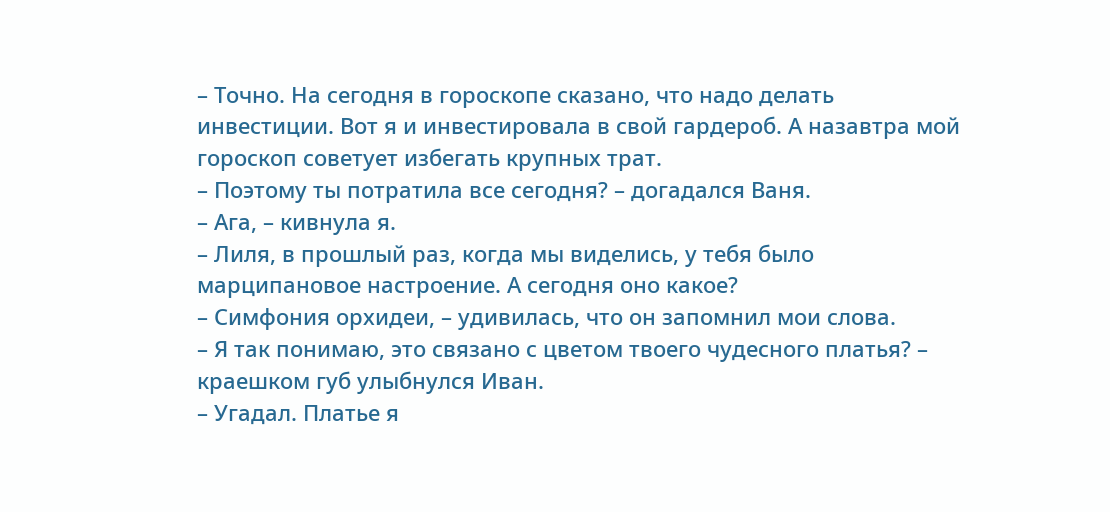– Точно. На сегодня в гороскопе сказано, что надо делать инвестиции. Вот я и инвестировала в свой гардероб. А назавтра мой гороскоп советует избегать крупных трат.
– Поэтому ты потратила все сегодня? – догадался Ваня.
– Ага, – кивнула я.
– Лиля, в прошлый раз, когда мы виделись, у тебя было марципановое настроение. А сегодня оно какое?
– Симфония орхидеи, – удивилась, что он запомнил мои слова.
– Я так понимаю, это связано с цветом твоего чудесного платья? – краешком губ улыбнулся Иван.
– Угадал. Платье я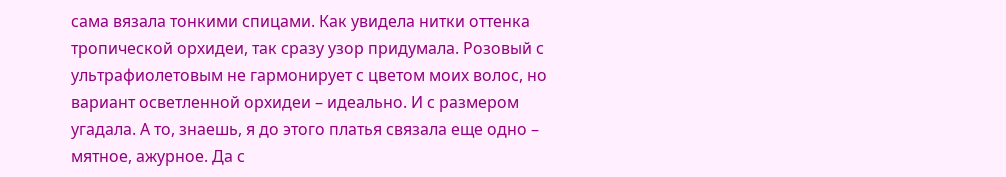сама вязала тонкими спицами. Как увидела нитки оттенка тропической орхидеи, так сразу узор придумала. Розовый с ультрафиолетовым не гармонирует с цветом моих волос, но вариант осветленной орхидеи – идеально. И с размером угадала. А то, знаешь, я до этого платья связала еще одно – мятное, ажурное. Да с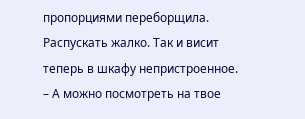пропорциями переборщила. Распускать жалко. Так и висит теперь в шкафу непристроенное.
– А можно посмотреть на твое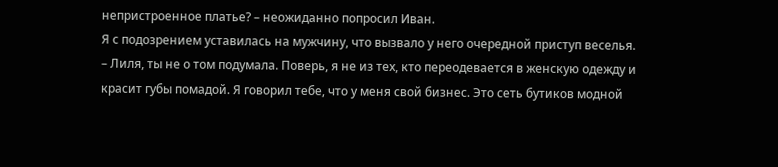непристроенное платье? – неожиданно попросил Иван.
Я с подозрением уставилась на мужчину, что вызвало у него очередной приступ веселья.
– Лиля, ты не о том подумала. Поверь, я не из тех, кто переодевается в женскую одежду и красит губы помадой. Я говорил тебе, что у меня свой бизнес. Это сеть бутиков модной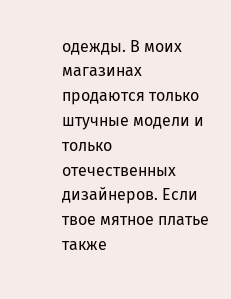одежды. В моих магазинах продаются только штучные модели и только отечественных дизайнеров. Если твое мятное платье также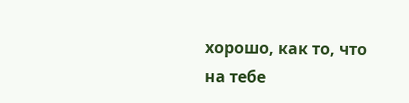хорошо, как то, что на тебе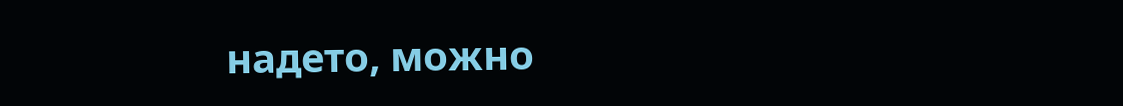надето, можно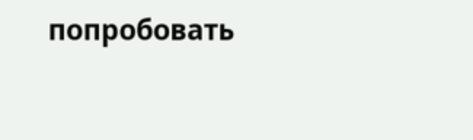попробовать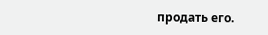продать его.